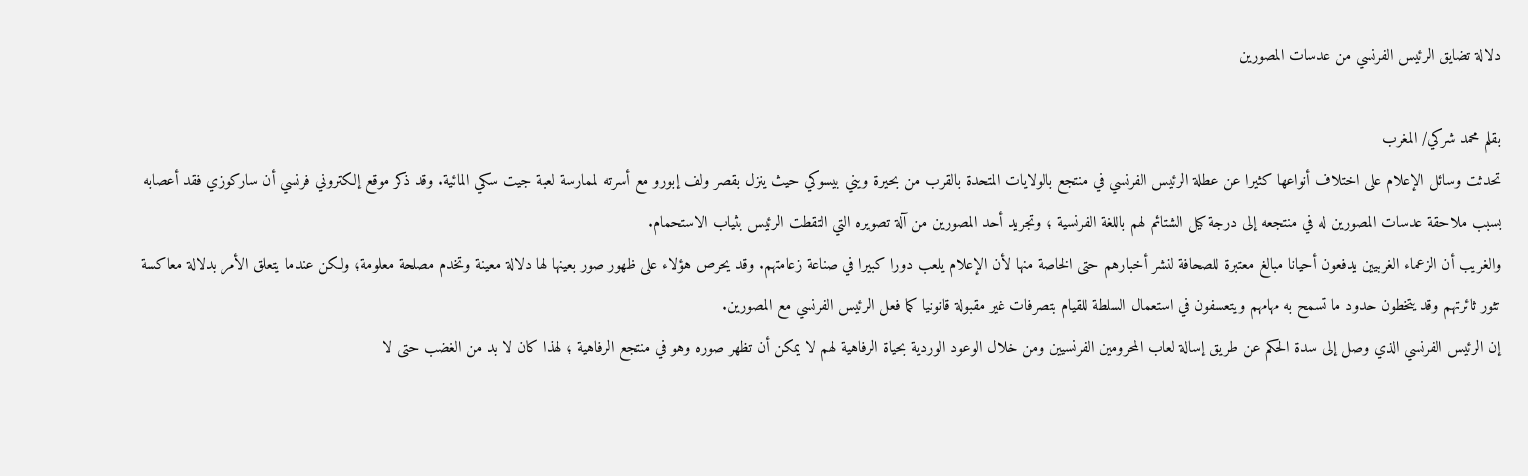دلالة تضايق الرئيس الفرنسي من عدسات المصورين

بقلم محمد شركي/ المغرب
تحدثت وسائل الإعلام على اختلاف أنواعها كثيرا عن عطلة الرئيس الفرنسي في منتجع بالولايات المتحدة بالقرب من بحيرة ويني بيسوكي حيث ينزل بقصر ولف إبورو مع أسرته لممارسة لعبة جيت سكي المائية. وقد ذكر موقع إلكتروني فرنسي أن ساركوزي فقد أعصابه بسبب ملاحقة عدسات المصورين له في منتجعه إلى درجة كيل الشتائم لهم باللغة الفرنسية ؛ وتجريد أحد المصورين من آلة تصويره التي التقطت الرئيس بثياب الاستحمام.
والغريب أن الزعماء الغربيين يدفعون أحيانا مبالغ معتبرة للصحافة لنشر أخبارهم حتى الخاصة منها لأن الإعلام يلعب دورا كبيرا في صناعة زعامتهم. وقد يحرص هؤلاء على ظهور صور بعينها لها دلالة معينة وتخدم مصلحة معلومة؛ ولكن عندما يتعلق الأمر بدلالة معاكسة تثور ثائرتهم وقد يتخطون حدود ما تسمح به مهامهم ويتعسفون في استعمال السلطة للقيام بتصرفات غير مقبولة قانونيا كما فعل الرئيس الفرنسي مع المصورين.
إن الرئيس الفرنسي الذي وصل إلى سدة الحكم عن طريق إسالة لعاب المحرومين الفرنسيين ومن خلال الوعود الوردية بحياة الرفاهية لهم لا يمكن أن تظهر صوره وهو في منتجع الرفاهية ؛ لهذا كان لا بد من الغضب حتى لا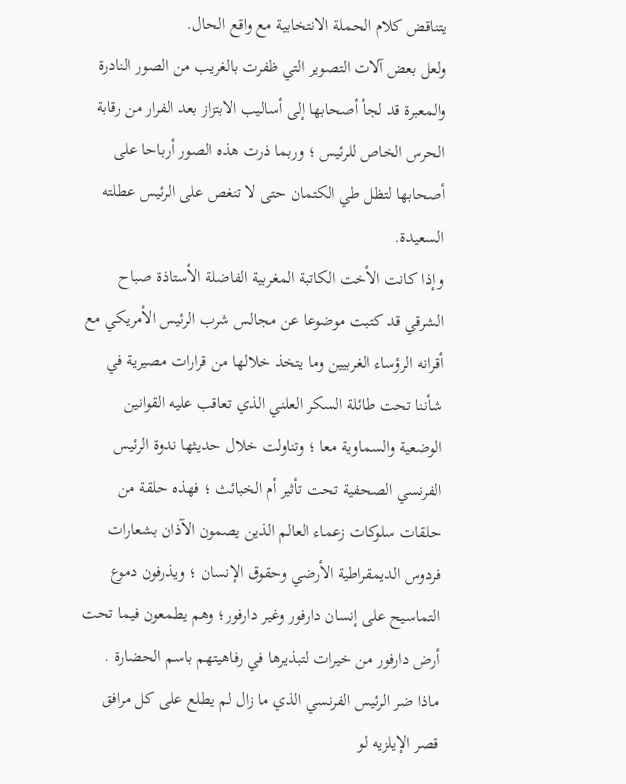يتناقض كلام الحملة الانتخابية مع واقع الحال.
ولعل بعض آلات التصوير التي ظفرت بالغريب من الصور النادرة والمعبرة قد لجأ أصحابها إلى أساليب الابتزاز بعد الفرار من رقابة الحرس الخاص للرئيس ؛ وربما ذرت هذه الصور أرباحا على أصحابها لتظل طي الكتمان حتى لا تنغص على الرئيس عطلته السعيدة.
وإذا كانت الأخت الكاتبة المغربية الفاضلة الأستاذة صباح الشرقي قد كتبت موضوعا عن مجالس شرب الرئيس الأمريكي مع أقرانه الرؤساء الغربيين وما يتخذ خلالها من قرارات مصيرية في شأننا تحت طائلة السكر العلني الذي تعاقب عليه القوانين الوضعية والسماوية معا ؛ وتناولت خلال حديثها ندوة الرئيس الفرنسي الصحفية تحت تأثير أم الخبائث ؛ فهذه حلقة من حلقات سلوكات زعماء العالم الذين يصمون الآذان بشعارات فردوس الديمقراطية الأرضي وحقوق الإنسان ؛ ويذرفون دموع التماسيح على إنسان دارفور وغير دارفور؛ وهم يطمعون فيما تحت أرض دارفور من خيرات لتبذيرها في رفاهيتهم باسم الحضارة .
ماذا ضر الرئيس الفرنسي الذي ما زال لم يطلع على كل مرافق قصر الإيلزيه لو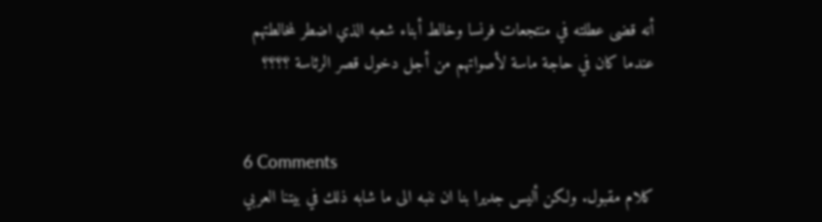أنه قضى عطلته في منتجعات فرنسا وخالط أبناء شعبه الذي اضطر لمخالطتهم عندما كان في حاجة ماسة لأصواتهم من أجل دخول قصر الرئاسة ؟؟؟؟


6 Comments
كلام مقبول. ولكن أليس جديرا بنا ان ننبه الى ما شابه ذلك في بيتنا العربي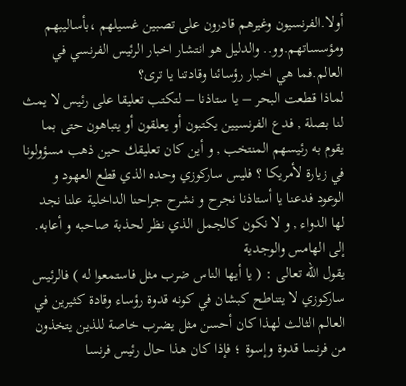أولا.الفرنسيون وغيرهم قادرون على تصبين غسيلهم ،بأساليبهم ومؤسساتهم.وو.. والدليل هو انتشار اخبار الرئيس الفرنسي في العالم.فما هي اخبار رؤسائنا وقادتنا يا ترى؟
لماذا قطعت البحر – يا ستاذنا – لتكتب تعليقا على رئيس لا يمث لنا بصلة , فدع الفرنسيين يكتبون أو يعلقون أو يتباهون حتى بما يقوم به رئيسهم المنتخب , و أين كان تعليقك حين ذهب مسؤولونا في زيارة لأمريكا ؟ فليس ساركوزي وحده الذي قطع العهود و الوعود فدعنا يا أستاذنا نجرح و نشرح جراحنا الداخلية علنا نجد لها الدواء , و لا نكون كالجمل الذي نظر لحذبة صاحبه و أعابه.
إلى الهامس والوجدية
يقول الله تعالى : ( يا أيها الناس ضرب مثل فاستمعوا له ) فالرئيس ساركوزي لا يتناطح كبشان في كونه قدوة رؤساء وقادة كثيرين في العالم الثالث لهذا كان أحسن مثل يضرب خاصة للذين يتخذون من فرنسا قدوة وإسوة ؛ فإذا كان هذا حال رئيس فرنسا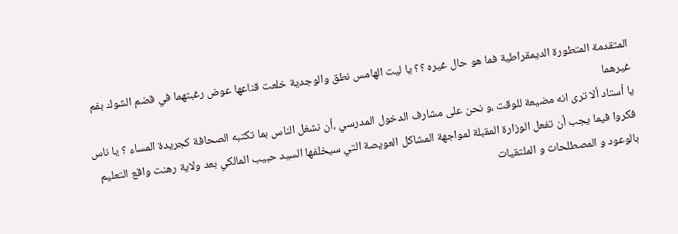المتقدمة المتطورة الديمقراطية فما هو حال غيره ؟؟ يا ليت الهامس نطق والوجدية خلعت قناعها عوض رغبتهما في قضم الشوك بفم غيرهما
يا أستاد ألا ترى انه مضيعة للوقت ،و نحن على مشارف الدخول المدرسي ،أن نشغل الناس بما تكتبه الصحافة كجريدة المساء ؟ يا ناس فكروا فيما يجب أن تفعل الوزارة المقبلة لمواجهة المشاكل العويصة التي سيخلفها السيد حبيب المالكي بعد ولاية رهنت واقع التعليم بالوعود و المصطلحات و الملتقيات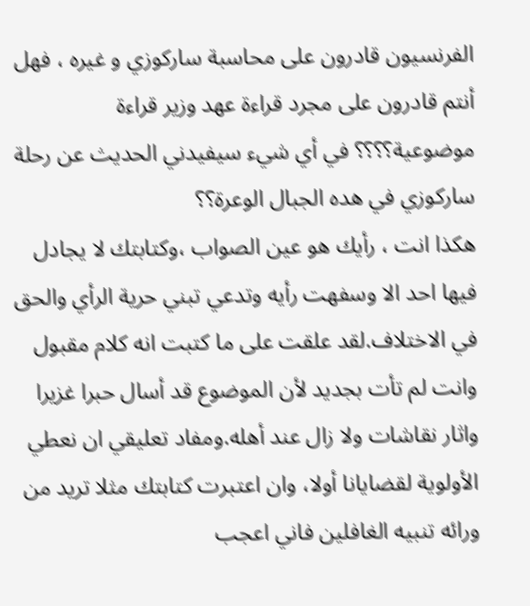الفرنسيون قادرون على محاسبة ساركوزي و غيره ، فهل أنتم قادرون على مجرد قراءة عهد وزير قراءة موضوعية؟؟؟؟ في أي شيء سيفيدني الحديث عن رحلة ساركوزي في هده الجبال الوعرة؟؟
هكذا انت ، رأيك هو عين الصواب ،وكتابتك لا يجادل فيها احد الا وسفهت رأيه وتدعي تبني حرية الرأي والحق في الاختلاف.لقد علقت على ما كتبت انه كلام مقبول وانت لم تأت بجديد لأن الموضوع قد أسال حبرا غزيرا واثار نقاشات ولا زال عند أهله.ومفاد تعليقي ان نعطي الأولوية لقضايانا أولا، وان اعتبرت كتابتك مثلا تريد من ورائه تنبيه الغافلين فاني اعجب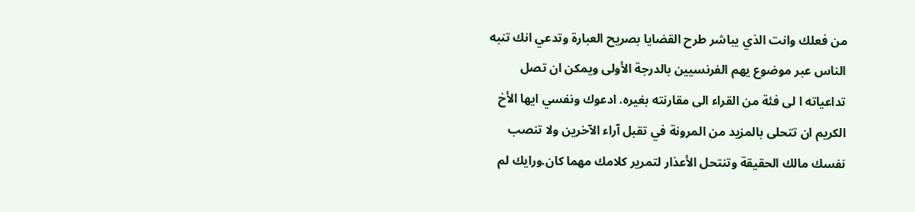من فعلك وانت الذي يباشر طرح القضايا بصريح العبارة وتدعي انك تنبه الناس عبر موضوع يهم الفرنسيين بالدرجة الأولى ويمكن ان تصل تداعياته ا لى فئة من القراء الى مقارنته بغيره. ادعوك ونفسي ايها الأخ الكريم ان تتحلى بالمزيد من المرونة في تقبل آراء الآخرين ولا تنصب نفسك مالك الحقيقة وتنتحل الأعذار لتمرير كلامك مهما كان.ورايك لم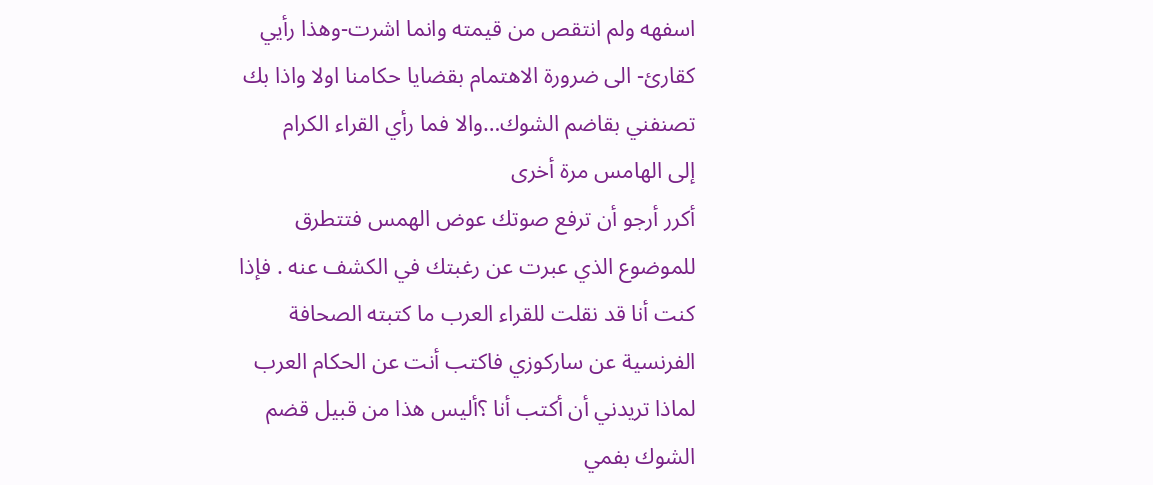اسفهه ولم انتقص من قيمته وانما اشرت-وهذا رأيي كقارئ- الى ضرورة الاهتمام بقضايا حكامنا اولا واذا بك تصنفني بقاضم الشوك…والا فما رأي القراء الكرام
إلى الهامس مرة أخرى
أكرر أرجو أن ترفع صوتك عوض الهمس فتتطرق للموضوع الذي عبرت عن رغبتك في الكشف عنه . فإذا كنت أنا قد نقلت للقراء العرب ما كتبته الصحافة الفرنسية عن ساركوزي فاكتب أنت عن الحكام العرب لماذا تريدني أن أكتب أنا ؟أليس هذا من قبيل قضم الشوك بفمي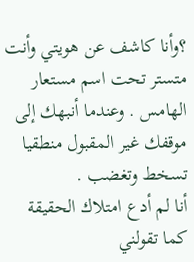؟وأنا كاشف عن هويتي وأنت متستر تحت اسم مستعار الهامس . وعندما أنبهك إلى موقفك غير المقبول منطقيا تسخط وتغضب .
أنا لم أدع امتلاك الحقيقة كما تقولني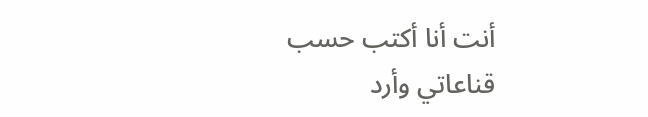أنت أنا أكتب حسب قناعاتي وأرد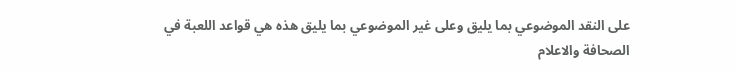على النقد الموضوعي بما يليق وعلى غير الموضوعي بما يليق هذه هي قواعد اللعبة في الصحافة والاعلام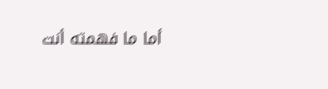أما ما فهمته أنت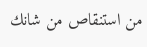من استنقاص من شانك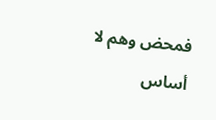فمحض وهم لا أساس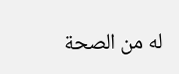له من الصحة